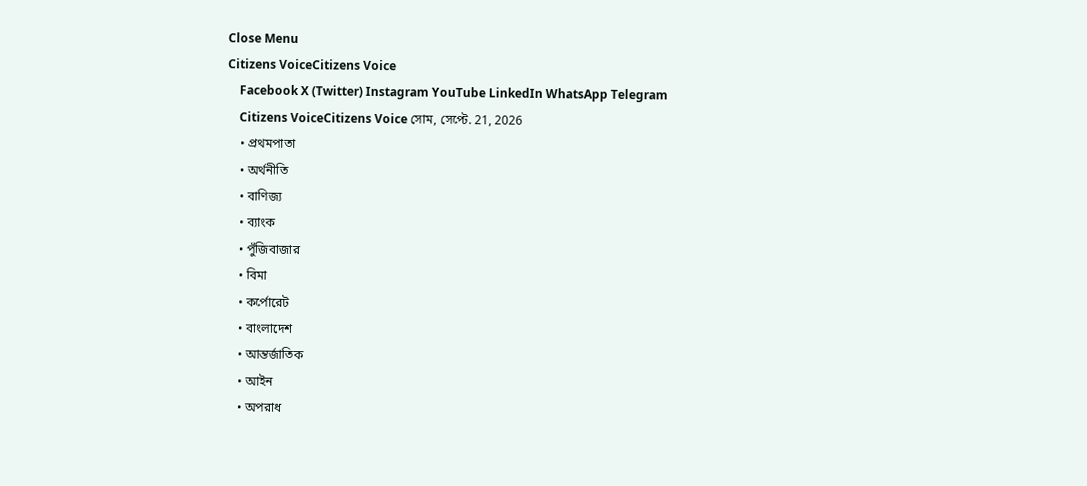Close Menu
Citizens VoiceCitizens Voice
    Facebook X (Twitter) Instagram YouTube LinkedIn WhatsApp Telegram
    Citizens VoiceCitizens Voice সোম, সেপ্টে. 21, 2026
    • প্রথমপাতা
    • অর্থনীতি
    • বাণিজ্য
    • ব্যাংক
    • পুঁজিবাজার
    • বিমা
    • কর্পোরেট
    • বাংলাদেশ
    • আন্তর্জাতিক
    • আইন
    • অপরাধ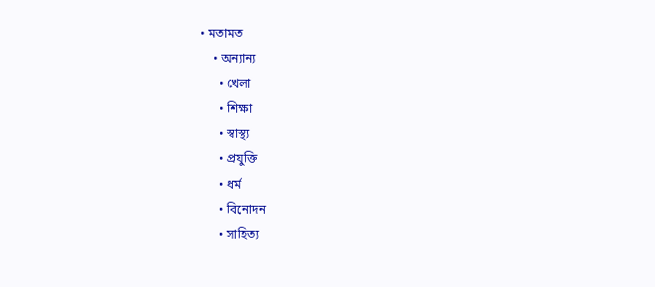• মতামত
    • অন্যান্য
      • খেলা
      • শিক্ষা
      • স্বাস্থ্য
      • প্রযুক্তি
      • ধর্ম
      • বিনোদন
      • সাহিত্য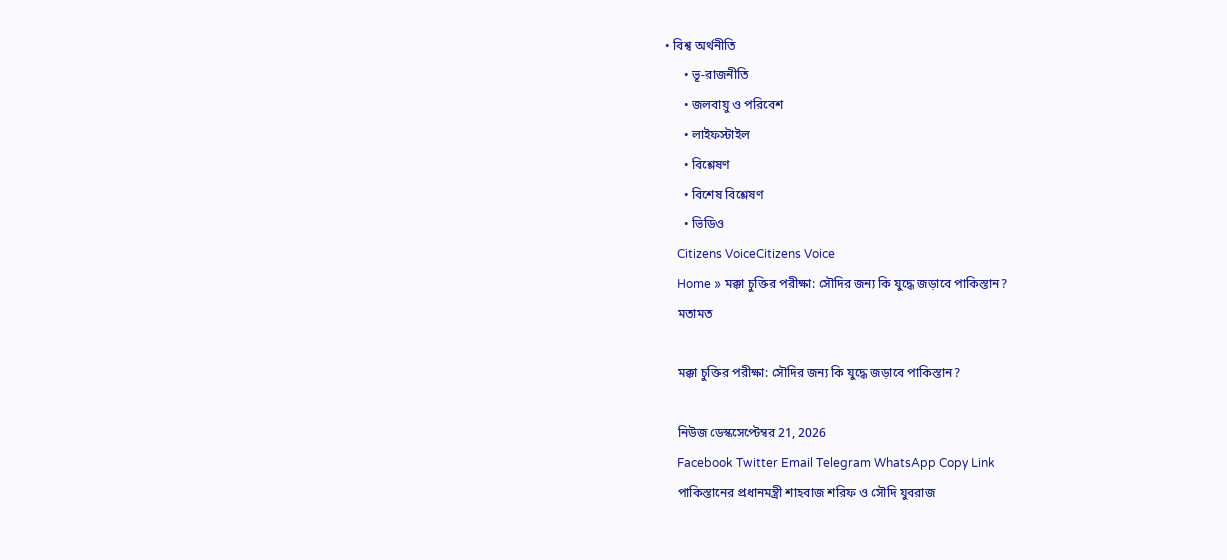• বিশ্ব অর্থনীতি
      • ভূ-রাজনীতি
      • জলবায়ু ও পরিবেশ
      • লাইফস্টাইল
      • বিশ্লেষণ
      • বিশেষ বিশ্লেষণ
      • ভিডিও
    Citizens VoiceCitizens Voice
    Home » মক্কা চুক্তির পরীক্ষা: সৌদির জন্য কি যুদ্ধে জড়াবে পাকিস্তান?
    মতামত

    মক্কা চুক্তির পরীক্ষা: সৌদির জন্য কি যুদ্ধে জড়াবে পাকিস্তান?

    নিউজ ডেস্কসেপ্টেম্বর 21, 2026
    Facebook Twitter Email Telegram WhatsApp Copy Link
    পাকিস্তানের প্রধানমন্ত্রী শাহবাজ শরিফ ও সৌদি যুবরাজ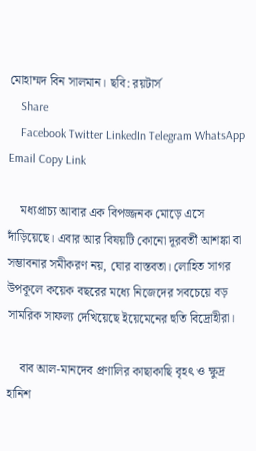মোহাম্মদ বিন সালমান। ছবি: রয়টার্স
    Share
    Facebook Twitter LinkedIn Telegram WhatsApp Email Copy Link

    মধ্যপ্রাচ্য আবার এক বিপজ্জনক মোড়ে এসে দাঁড়িয়েছে। এবার আর বিষয়টি কোনো দূরবর্তী আশঙ্কা বা সম্ভাবনার সমীকরণ নয়, ঘোর বাস্তবতা। লোহিত সাগর উপকূলে কয়েক বছরের মধ্যে নিজেদের সবচেয়ে বড় সামরিক সাফল্য দেখিয়েছে ইয়েমেনের হুতি বিদ্রোহীরা।

    বাব আল-মানদেব প্রণালির কাছাকাছি বৃহৎ ও ক্ষুদ্র হানিশ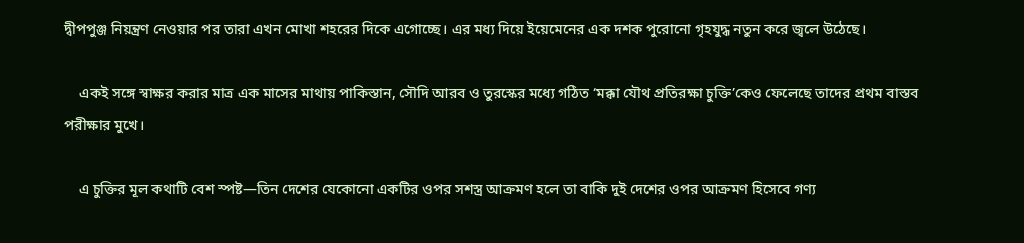দ্বীপপুঞ্জ নিয়ন্ত্রণ নেওয়ার পর তারা এখন মোখা শহরের দিকে এগোচ্ছে। এর মধ্য দিয়ে ইয়েমেনের এক দশক পুরোনো গৃহযুদ্ধ নতুন করে জ্বলে উঠেছে।

    একই সঙ্গে স্বাক্ষর করার মাত্র এক মাসের মাথায় পাকিস্তান, সৌদি আরব ও তুরস্কের মধ্যে গঠিত ‘মক্কা যৌথ প্রতিরক্ষা চুক্তি’কেও ফেলেছে তাদের প্রথম বাস্তব পরীক্ষার মুখে।

    এ চুক্তির মূল কথাটি বেশ স্পষ্ট—তিন দেশের যেকোনো একটির ওপর সশস্ত্র আক্রমণ হলে তা বাকি দুই দেশের ওপর আক্রমণ হিসেবে গণ্য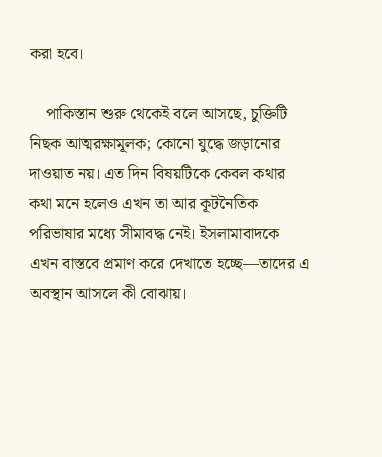করা হবে।

    পাকিস্তান শুরু থেকেই বলে আসছে, চুক্তিটি নিছক আত্মরক্ষামূলক; কোনো যুদ্ধে জড়ানোর দাওয়াত নয়। এত দিন বিষয়টিকে কেবল কথার কথা মনে হলেও এখন তা আর কূটনৈতিক পরিভাষার মধ্যে সীমাবদ্ধ নেই। ইসলামাবাদকে এখন বাস্তবে প্রমাণ করে দেখাতে হচ্ছে—তাদের এ অবস্থান আসলে কী বোঝায়।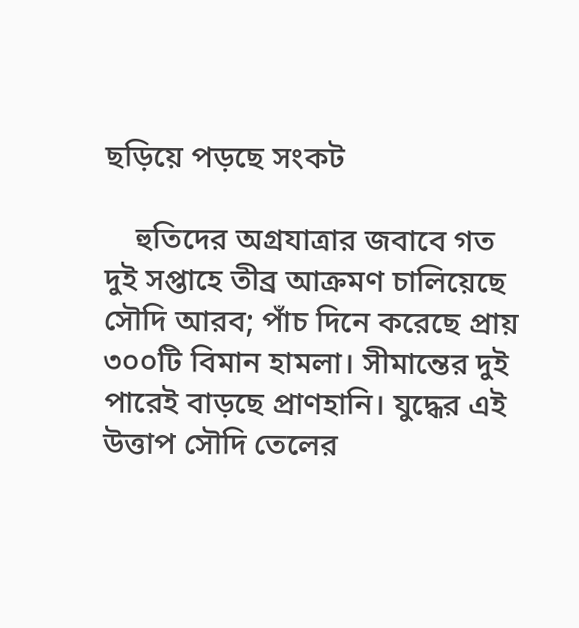ছড়িয়ে পড়ছে সংকট

    হুতিদের অগ্রযাত্রার জবাবে গত দুই সপ্তাহে তীব্র আক্রমণ চালিয়েছে সৌদি আরব; পাঁচ দিনে করেছে প্রায় ৩০০টি বিমান হামলা। সীমান্তের দুই পারেই বাড়ছে প্রাণহানি। যুদ্ধের এই উত্তাপ সৌদি তেলের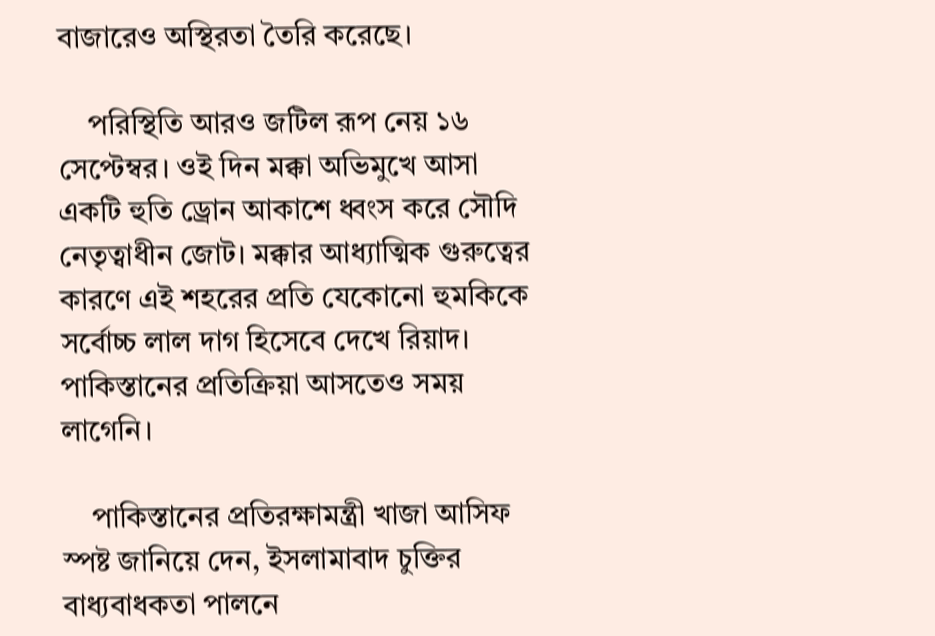বাজারেও অস্থিরতা তৈরি করেছে।

    পরিস্থিতি আরও জটিল রূপ নেয় ১৬ সেপ্টেম্বর। ওই দিন মক্কা অভিমুখে আসা একটি হুতি ড্রোন আকাশে ধ্বংস করে সৌদি নেতৃত্বাধীন জোট। মক্কার আধ্যাত্মিক গুরুত্বের কারণে এই শহরের প্রতি যেকোনো হুমকিকে সর্বোচ্চ লাল দাগ হিসেবে দেখে রিয়াদ। পাকিস্তানের প্রতিক্রিয়া আসতেও সময় লাগেনি।

    পাকিস্তানের প্রতিরক্ষামন্ত্রী খাজা আসিফ স্পষ্ট জানিয়ে দেন, ইসলামাবাদ চুক্তির বাধ্যবাধকতা পালনে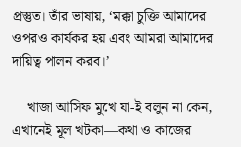প্রস্তুত। তাঁর ভাষায়, ‘মক্কা চুক্তি আমাদের ওপরও কার্যকর হয় এবং আমরা আমাদের দায়িত্ব পালন করব।’

    খাজা আসিফ মুখে যা-ই বলুন না কেন, এখানেই মূল খটকা—কথা ও কাজের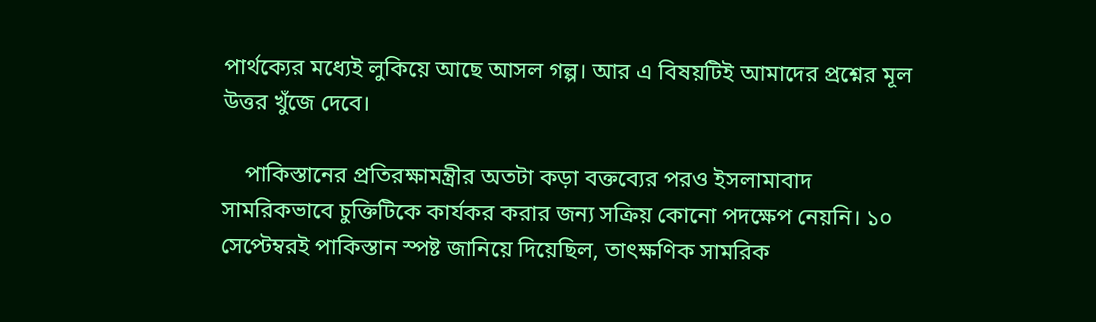পার্থক্যের মধ্যেই লুকিয়ে আছে আসল গল্প। আর এ বিষয়টিই আমাদের প্রশ্নের মূল উত্তর খুঁজে দেবে।

    পাকিস্তানের প্রতিরক্ষামন্ত্রীর অতটা কড়া বক্তব্যের পরও ইসলামাবাদ সামরিকভাবে চুক্তিটিকে কার্যকর করার জন্য সক্রিয় কোনো পদক্ষেপ নেয়নি। ১০ সেপ্টেম্বরই পাকিস্তান স্পষ্ট জানিয়ে দিয়েছিল, তাৎক্ষণিক সামরিক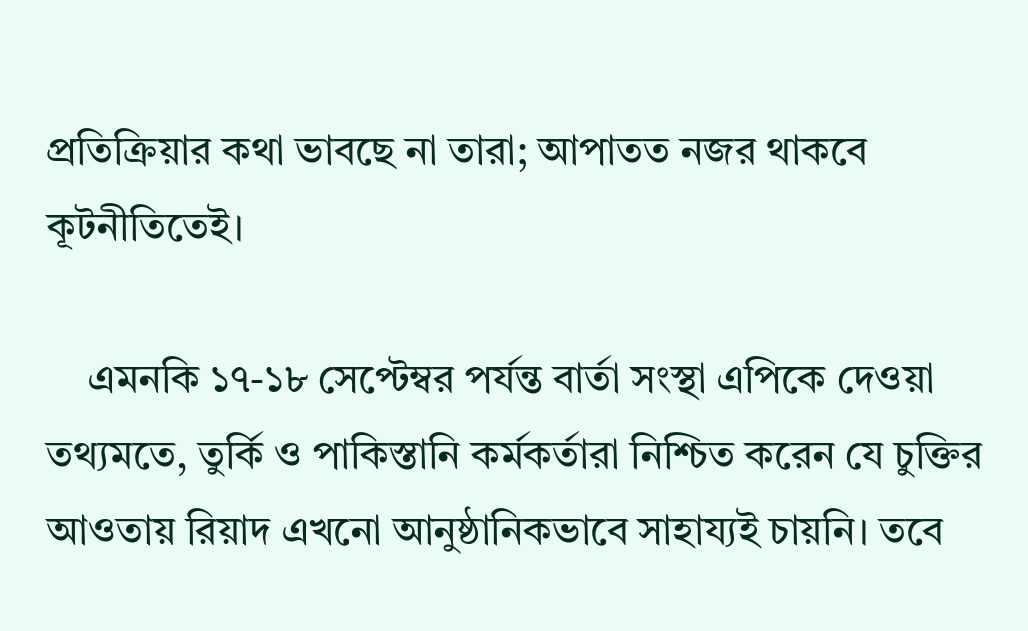প্রতিক্রিয়ার কথা ভাবছে না তারা; আপাতত নজর থাকবে কূটনীতিতেই।

    এমনকি ১৭-১৮ সেপ্টেম্বর পর্যন্ত বার্তা সংস্থা এপিকে দেওয়া তথ্যমতে, তুর্কি ও পাকিস্তানি কর্মকর্তারা নিশ্চিত করেন যে চুক্তির আওতায় রিয়াদ এখনো আনুষ্ঠানিকভাবে সাহায্যই চায়নি। তবে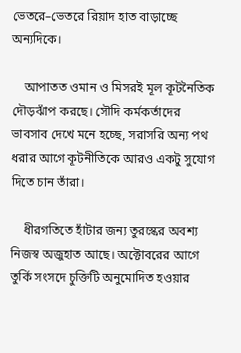ভেতরে–ভেতরে রিয়াদ হাত বাড়াচ্ছে অন্যদিকে।

    আপাতত ওমান ও মিসরই মূল কূটনৈতিক দৌড়ঝাঁপ করছে। সৌদি কর্মকর্তাদের ভাবসাব দেখে মনে হচ্ছে, সরাসরি অন্য পথ ধরার আগে কূটনীতিকে আরও একটু সুযোগ দিতে চান তাঁরা।

    ধীরগতিতে হাঁটার জন্য তুরস্কের অবশ্য নিজস্ব অজুহাত আছে। অক্টোবরের আগে তুর্কি সংসদে চুক্তিটি অনুমোদিত হওয়ার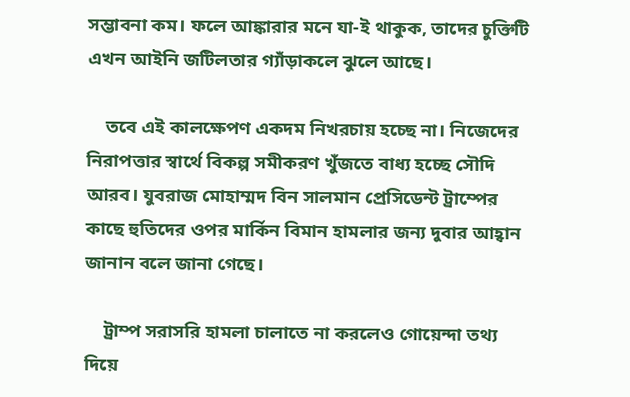সম্ভাবনা কম। ফলে আঙ্কারার মনে যা-ই থাকুক, তাদের চুক্তিটি এখন আইনি জটিলতার গ্যাঁড়াকলে ঝুলে আছে।

    তবে এই কালক্ষেপণ একদম নিখরচায় হচ্ছে না। নিজেদের নিরাপত্তার স্বার্থে বিকল্প সমীকরণ খুঁজতে বাধ্য হচ্ছে সৌদি আরব। যুবরাজ মোহাম্মদ বিন সালমান প্রেসিডেন্ট ট্রাম্পের কাছে হুতিদের ওপর মার্কিন বিমান হামলার জন্য দুবার আহ্বান জানান বলে জানা গেছে।

    ট্রাম্প সরাসরি হামলা চালাতে না করলেও গোয়েন্দা তথ্য দিয়ে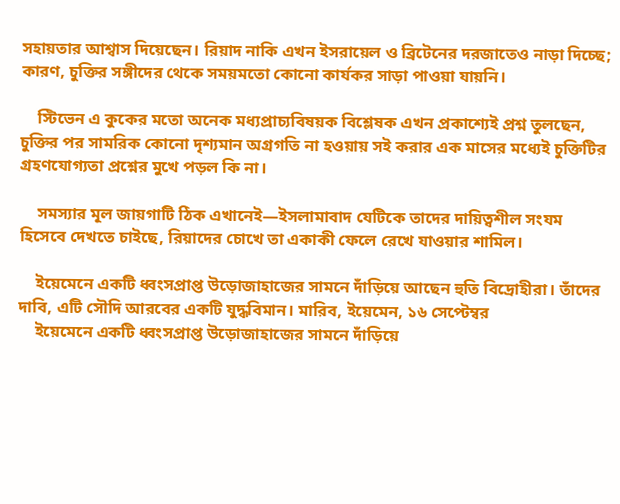সহায়তার আশ্বাস দিয়েছেন। রিয়াদ নাকি এখন ইসরায়েল ও ব্রিটেনের দরজাতেও নাড়া দিচ্ছে; কারণ, চুক্তির সঙ্গীদের থেকে সময়মতো কোনো কার্যকর সাড়া পাওয়া যায়নি।

    স্টিভেন এ কুকের মতো অনেক মধ্যপ্রাচ্যবিষয়ক বিশ্লেষক এখন প্রকাশ্যেই প্রশ্ন তুলছেন, চুক্তির পর সামরিক কোনো দৃশ্যমান অগ্রগতি না হওয়ায় সই করার এক মাসের মধ্যেই চুক্তিটির গ্রহণযোগ্যতা প্রশ্নের মুখে পড়ল কি না।

    সমস্যার মূল জায়গাটি ঠিক এখানেই—ইসলামাবাদ যেটিকে তাদের দায়িত্বশীল সংযম হিসেবে দেখতে চাইছে, রিয়াদের চোখে তা একাকী ফেলে রেখে যাওয়ার শামিল।

    ইয়েমেনে একটি ধ্বংসপ্রাপ্ত উড়োজাহাজের সামনে দাঁড়িয়ে আছেন হুতি বিদ্রোহীরা। তাঁদের দাবি, এটি সৌদি আরবের একটি যুদ্ধবিমান। মারিব, ইয়েমেন, ১৬ সেপ্টেম্বর
    ইয়েমেনে একটি ধ্বংসপ্রাপ্ত উড়োজাহাজের সামনে দাঁড়িয়ে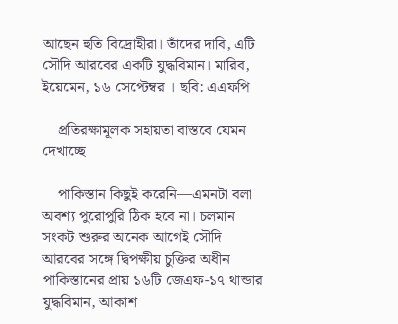আছেন হুতি বিদ্রোহীরা। তাঁদের দাবি, এটি সৌদি আরবের একটি যুদ্ধবিমান। মারিব, ইয়েমেন, ১৬ সেপ্টেম্বর । ছবি: এএফপি

    প্রতিরক্ষামূলক সহায়তা বাস্তবে যেমন দেখাচ্ছে

    পাকিস্তান কিছুই করেনি—এমনটা বলা অবশ্য পুরোপুরি ঠিক হবে না। চলমান সংকট শুরুর অনেক আগেই সৌদি আরবের সঙ্গে দ্বিপক্ষীয় চুক্তির অধীন পাকিস্তানের প্রায় ১৬টি জেএফ-১৭ থান্ডার যুদ্ধবিমান, আকাশ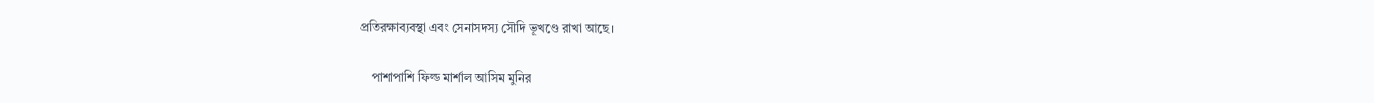প্রতিরক্ষাব্যবস্থা এবং সেনাসদস্য সৌদি ভূখণ্ডে রাখা আছে।

    পাশাপাশি ফিল্ড মার্শাল আসিম মুনির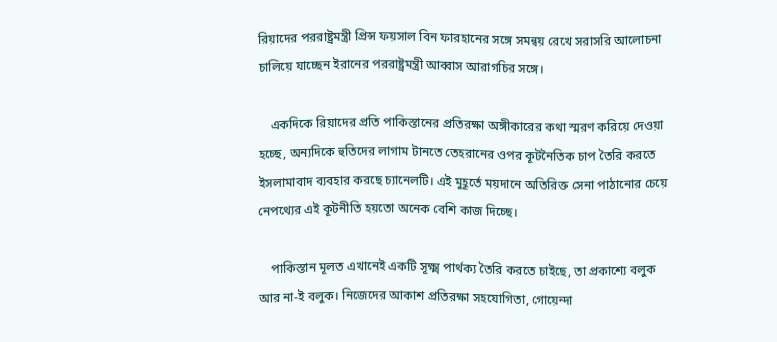রিয়াদের পররাষ্ট্রমন্ত্রী প্রিন্স ফয়সাল বিন ফারহানের সঙ্গে সমন্বয় রেখে সরাসরি আলোচনা চালিয়ে যাচ্ছেন ইরানের পররাষ্ট্রমন্ত্রী আব্বাস আরাগচির সঙ্গে।

    একদিকে রিয়াদের প্রতি পাকিস্তানের প্রতিরক্ষা অঙ্গীকারের কথা স্মরণ করিয়ে দেওয়া হচ্ছে, অন্যদিকে হুতিদের লাগাম টানতে তেহরানের ওপর কূটনৈতিক চাপ তৈরি করতে ইসলামাবাদ ব্যবহার করছে চ্যানেলটি। এই মুহূর্তে ময়দানে অতিরিক্ত সেনা পাঠানোর চেয়ে নেপথ্যের এই কূটনীতি হয়তো অনেক বেশি কাজ দিচ্ছে।

    পাকিস্তান মূলত এখানেই একটি সূক্ষ্ম পার্থক্য তৈরি করতে চাইছে, তা প্রকাশ্যে বলুক আর না-ই বলুক। নিজেদের আকাশ প্রতিরক্ষা সহযোগিতা, গোয়েন্দা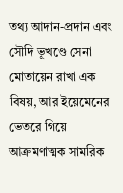তথ্য আদান-প্রদান এবং সৌদি ভূখণ্ডে সেনা মোতায়েন রাখা এক বিষয়, আর ইয়েমেনের ভেতরে গিয়ে আক্রমণাত্মক সামরিক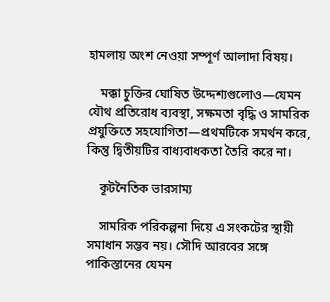হামলায় অংশ নেওয়া সম্পূর্ণ আলাদা বিষয়।

    মক্কা চুক্তির ঘোষিত উদ্দেশ্যগুলোও—যেমন যৌথ প্রতিরোধ ব্যবস্থা, সক্ষমতা বৃদ্ধি ও সামরিক প্রযুক্তিতে সহযোগিতা—প্রথমটিকে সমর্থন করে, কিন্তু দ্বিতীয়টির বাধ্যবাধকতা তৈরি করে না।

    কূটনৈতিক ভারসাম্য

    সামরিক পরিকল্পনা দিয়ে এ সংকটের স্থায়ী সমাধান সম্ভব নয়। সৌদি আরবের সঙ্গে পাকিস্তানের যেমন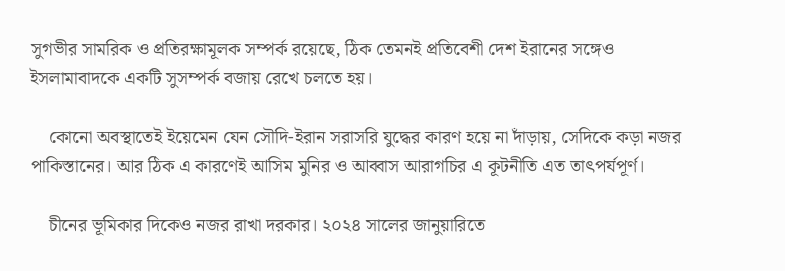সুগভীর সামরিক ও প্রতিরক্ষামূলক সম্পর্ক রয়েছে, ঠিক তেমনই প্রতিবেশী দেশ ইরানের সঙ্গেও ইসলামাবাদকে একটি সুসম্পর্ক বজায় রেখে চলতে হয়।

    কোনো অবস্থাতেই ইয়েমেন যেন সৌদি-ইরান সরাসরি যুদ্ধের কারণ হয়ে না দাঁড়ায়, সেদিকে কড়া নজর পাকিস্তানের। আর ঠিক এ কারণেই আসিম মুনির ও আব্বাস আরাগচির এ কূটনীতি এত তাৎপর্যপূর্ণ।

    চীনের ভূমিকার দিকেও নজর রাখা দরকার। ২০২৪ সালের জানুয়ারিতে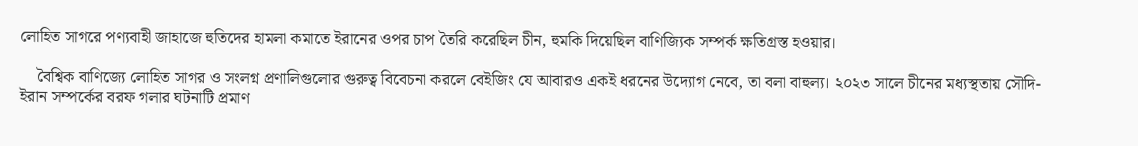লোহিত সাগরে পণ্যবাহী জাহাজে হুতিদের হামলা কমাতে ইরানের ওপর চাপ তৈরি করেছিল চীন, হুমকি দিয়েছিল বাণিজ্যিক সম্পর্ক ক্ষতিগ্রস্ত হওয়ার।

    বৈশ্বিক বাণিজ্যে লোহিত সাগর ও সংলগ্ন প্রণালিগুলোর গুরুত্ব বিবেচনা করলে বেইজিং যে আবারও একই ধরনের উদ্যোগ নেবে, তা বলা বাহুল্য। ২০২৩ সালে চীনের মধ্যস্থতায় সৌদি-ইরান সম্পর্কের বরফ গলার ঘটনাটি প্রমাণ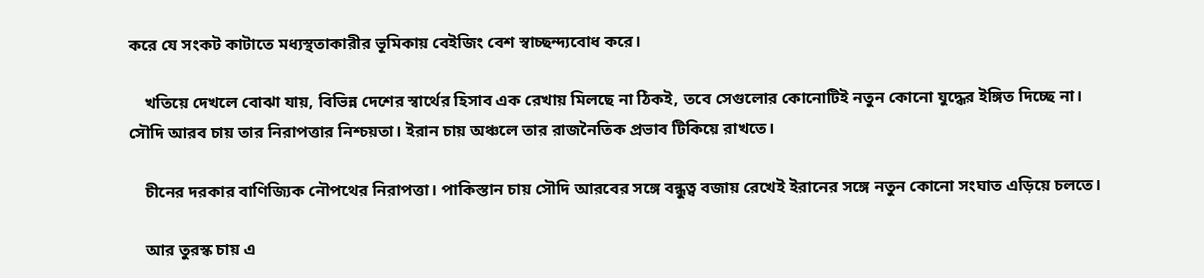করে যে সংকট কাটাতে মধ্যস্থতাকারীর ভূমিকায় বেইজিং বেশ স্বাচ্ছন্দ্যবোধ করে।

    খতিয়ে দেখলে বোঝা যায়, বিভিন্ন দেশের স্বার্থের হিসাব এক রেখায় মিলছে না ঠিকই, তবে সেগুলোর কোনোটিই নতুন কোনো যুদ্ধের ইঙ্গিত দিচ্ছে না। সৌদি আরব চায় তার নিরাপত্তার নিশ্চয়তা। ইরান চায় অঞ্চলে তার রাজনৈতিক প্রভাব টিকিয়ে রাখতে।

    চীনের দরকার বাণিজ্যিক নৌপথের নিরাপত্তা। পাকিস্তান চায় সৌদি আরবের সঙ্গে বন্ধুত্ব বজায় রেখেই ইরানের সঙ্গে নতুন কোনো সংঘাত এড়িয়ে চলতে।

    আর তুরস্ক চায় এ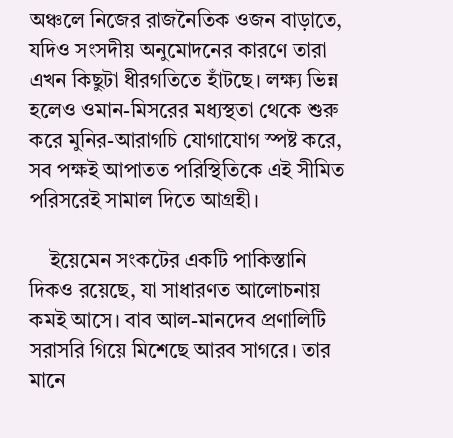অঞ্চলে নিজের রাজনৈতিক ওজন বাড়াতে, যদিও সংসদীয় অনুমোদনের কারণে তারা এখন কিছুটা ধীরগতিতে হাঁটছে। লক্ষ্য ভিন্ন হলেও ওমান-মিসরের মধ্যস্থতা থেকে শুরু করে মুনির-আরাগচি যোগাযোগ স্পষ্ট করে, সব পক্ষই আপাতত পরিস্থিতিকে এই সীমিত পরিসরেই সামাল দিতে আগ্রহী।

    ইয়েমেন সংকটের একটি পাকিস্তানি দিকও রয়েছে, যা সাধারণত আলোচনায় কমই আসে। বাব আল-মানদেব প্রণালিটি সরাসরি গিয়ে মিশেছে আরব সাগরে। তার মানে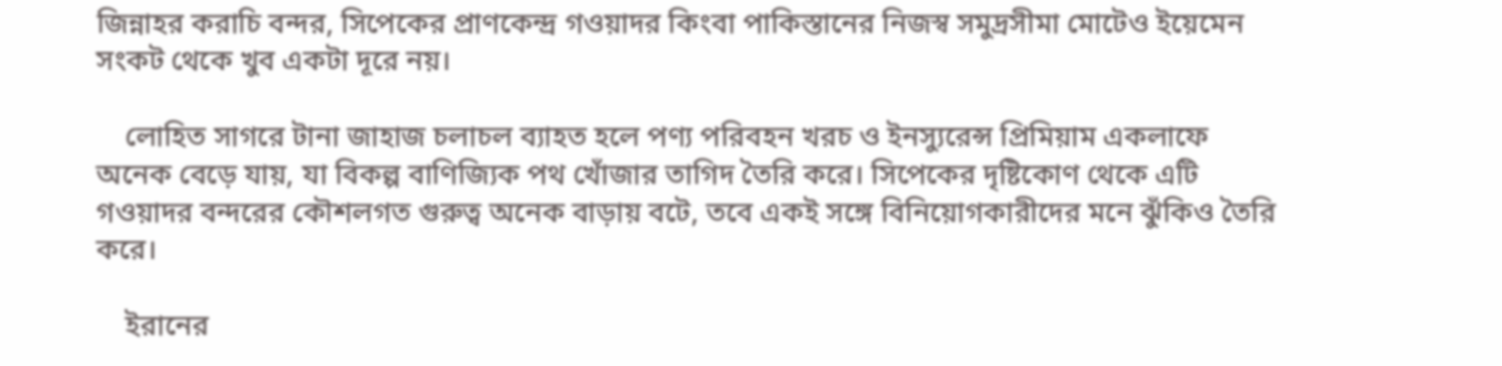জিন্নাহর করাচি বন্দর, সিপেকের প্রাণকেন্দ্র গওয়াদর কিংবা পাকিস্তানের নিজস্ব সমুদ্রসীমা মোটেও ইয়েমেন সংকট থেকে খুব একটা দূরে নয়।

    লোহিত সাগরে টানা জাহাজ চলাচল ব্যাহত হলে পণ্য পরিবহন খরচ ও ইনস্যুরেন্স প্রিমিয়াম একলাফে অনেক বেড়ে যায়, যা বিকল্প বাণিজ্যিক পথ খোঁজার তাগিদ তৈরি করে। সিপেকের দৃষ্টিকোণ থেকে এটি গওয়াদর বন্দরের কৌশলগত গুরুত্ব অনেক বাড়ায় বটে, তবে একই সঙ্গে বিনিয়োগকারীদের মনে ঝুঁকিও তৈরি করে।

    ইরানের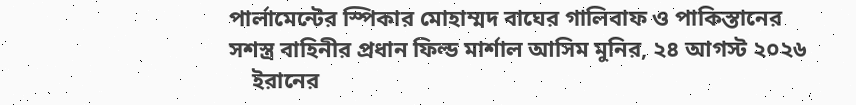পার্লামেন্টের স্পিকার মোহাম্মদ বাঘের গালিবাফ ও পাকিস্তানের সশস্ত্র বাহিনীর প্রধান ফিল্ড মার্শাল আসিম মুনির, ২৪ আগস্ট ২০২৬
    ইরানের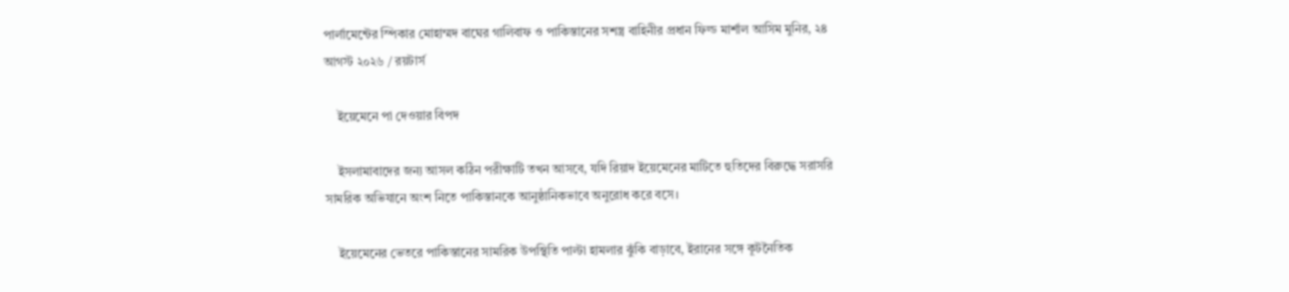পার্লামেন্টের স্পিকার মোহাম্মদ বাঘের গালিবাফ ও পাকিস্তানের সশস্ত্র বাহিনীর প্রধান ফিল্ড মার্শাল আসিম মুনির, ২৪ আগস্ট ২০২৬ / রয়টার্স

    ইয়েমেনে পা দেওয়ার বিপদ

    ইসলামাবাদের জন্য আসল কঠিন পরীক্ষাটি তখন আসবে, যদি রিয়াদ ইয়েমেনের মাটিতে হুতিদের বিরুদ্ধে সরাসরি সামরিক অভিযানে অংশ নিতে পাকিস্তানকে আনুষ্ঠানিকভাবে অনুরোধ করে বসে।

    ইয়েমেনের ভেতরে পাকিস্তানের সামরিক উপস্থিতি পাল্টা হামলার ঝুঁকি বাড়াবে, ইরানের সঙ্গে কূটনৈতিক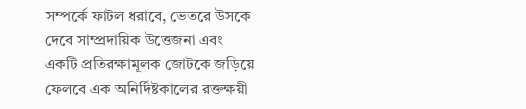সম্পর্কে ফাটল ধরাবে, ভেতরে উসকে দেবে সাম্প্রদায়িক উত্তেজনা এবং একটি প্রতিরক্ষামূলক জোটকে জড়িয়ে ফেলবে এক অনির্দিষ্টকালের রক্তক্ষয়ী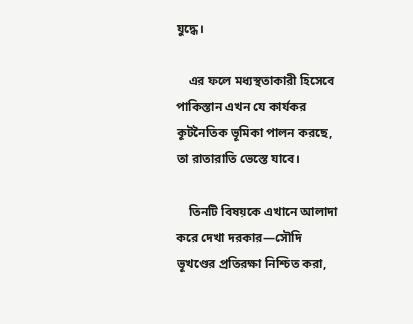যুদ্ধে।

    এর ফলে মধ্যস্থতাকারী হিসেবে পাকিস্তান এখন যে কার্যকর কূটনৈতিক ভূমিকা পালন করছে, তা রাতারাতি ভেস্তে যাবে।

    তিনটি বিষয়কে এখানে আলাদা করে দেখা দরকার—সৌদি ভূখণ্ডের প্রতিরক্ষা নিশ্চিত করা,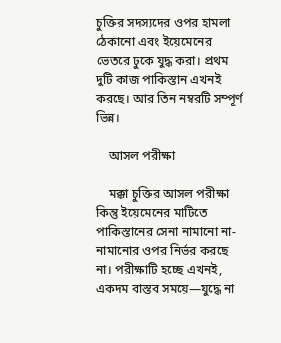চুক্তির সদস্যদের ওপর হামলা ঠেকানো এবং ইয়েমেনের ভেতরে ঢুকে যুদ্ধ করা। প্রথম দুটি কাজ পাকিস্তান এখনই করছে। আর তিন নম্বরটি সম্পূর্ণ ভিন্ন।

    আসল পরীক্ষা

    মক্কা চুক্তির আসল পরীক্ষা কিন্তু ইয়েমেনের মাটিতে পাকিস্তানের সেনা নামানো না-নামানোর ওপর নির্ভর করছে না। পরীক্ষাটি হচ্ছে এখনই, একদম বাস্তব সময়ে—যুদ্ধে না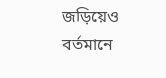জড়িয়েও বর্তমানে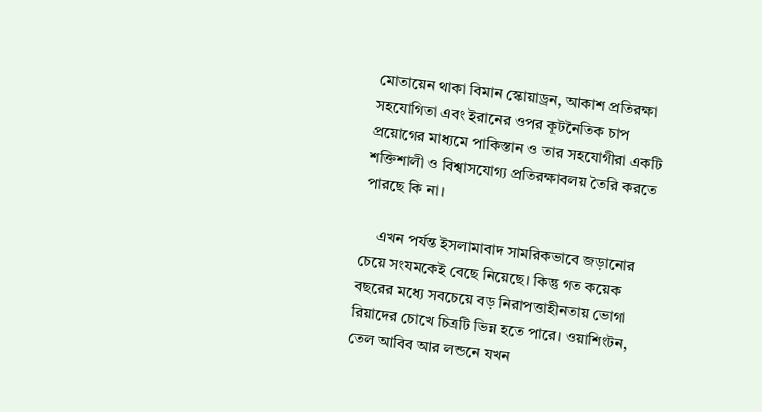মোতায়েন থাকা বিমান স্কোয়াড্রন, আকাশ প্রতিরক্ষা সহযোগিতা এবং ইরানের ওপর কূটনৈতিক চাপ প্রয়োগের মাধ্যমে পাকিস্তান ও তার সহযোগীরা একটি শক্তিশালী ও বিশ্বাসযোগ্য প্রতিরক্ষাবলয় তৈরি করতে পারছে কি না।

    এখন পর্যন্ত ইসলামাবাদ সামরিকভাবে জড়ানোর চেয়ে সংযমকেই বেছে নিয়েছে। কিন্তু গত কয়েক বছরের মধ্যে সবচেয়ে বড় নিরাপত্তাহীনতায় ভোগা রিয়াদের চোখে চিত্রটি ভিন্ন হতে পারে। ওয়াশিংটন, তেল আবিব আর লন্ডনে যখন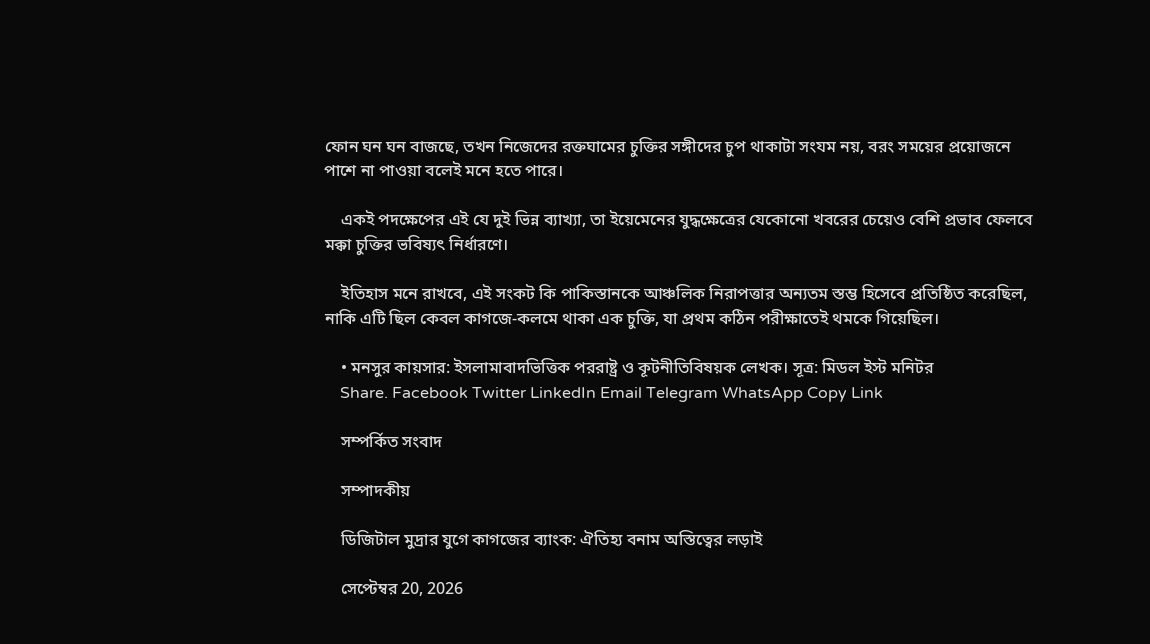ফোন ঘন ঘন বাজছে, তখন নিজেদের রক্তঘামের চুক্তির সঙ্গীদের চুপ থাকাটা সংযম নয়, বরং সময়ের প্রয়োজনে পাশে না পাওয়া বলেই মনে হতে পারে।

    একই পদক্ষেপের এই যে দুই ভিন্ন ব্যাখ্যা, তা ইয়েমেনের যুদ্ধক্ষেত্রের যেকোনো খবরের চেয়েও বেশি প্রভাব ফেলবে মক্কা চুক্তির ভবিষ্যৎ নির্ধারণে।

    ইতিহাস মনে রাখবে, এই সংকট কি পাকিস্তানকে আঞ্চলিক নিরাপত্তার অন্যতম স্তম্ভ হিসেবে প্রতিষ্ঠিত করেছিল, নাকি এটি ছিল কেবল কাগজে-কলমে থাকা এক চুক্তি, যা প্রথম কঠিন পরীক্ষাতেই থমকে গিয়েছিল।

    • মনসুর কায়সার: ইসলামাবাদভিত্তিক পররাষ্ট্র ও কূটনীতিবিষয়ক লেখক। সূত্র: মিডল ইস্ট মনিটর
    Share. Facebook Twitter LinkedIn Email Telegram WhatsApp Copy Link

    সম্পর্কিত সংবাদ

    সম্পাদকীয়

    ডিজিটাল মুদ্রার যুগে কাগজের ব্যাংক: ঐতিহ্য বনাম অস্তিত্বের লড়াই

    সেপ্টেম্বর 20, 2026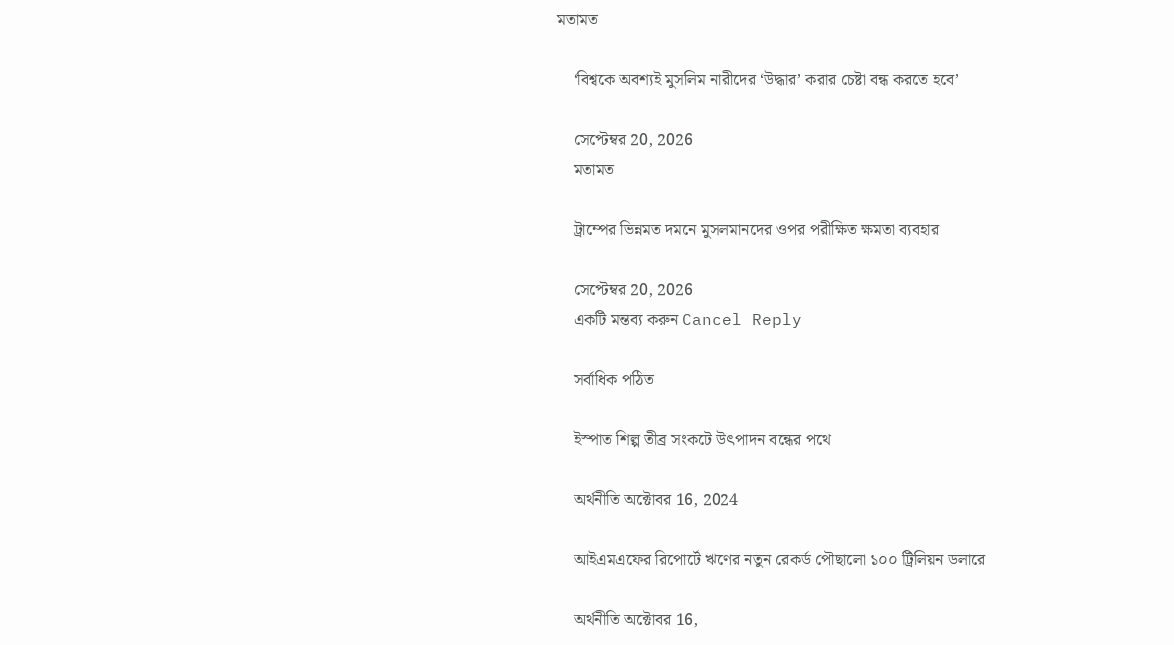মতামত

    ‘বিশ্বকে অবশ্যই মুসলিম নারীদের ‘উদ্ধার’ করার চেষ্টা বন্ধ করতে হবে’

    সেপ্টেম্বর 20, 2026
    মতামত

    ট্রাম্পের ভিন্নমত দমনে মুসলমানদের ওপর পরীক্ষিত ক্ষমতা ব্যবহার

    সেপ্টেম্বর 20, 2026
    একটি মন্তব্য করুন Cancel Reply

    সর্বাধিক পঠিত

    ইস্পাত শিল্প তীব্র সংকটে উৎপাদন বন্ধের পথে

    অর্থনীতি অক্টোবর 16, 2024

    আইএমএফের রিপোর্টে ঋণের নতুন রেকর্ড পৌছালো ১০০ ট্রিলিয়ন ডলারে

    অর্থনীতি অক্টোবর 16,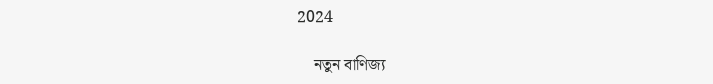2024

    নতুন বাণিজ্য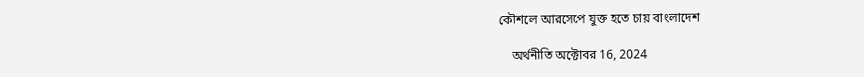কৌশলে আরসেপে যুক্ত হতে চায় বাংলাদেশ

    অর্থনীতি অক্টোবর 16, 2024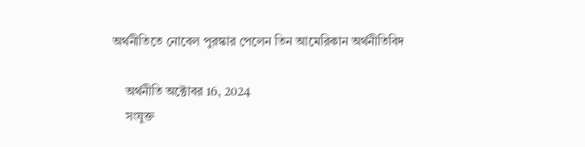অর্থনীতিতে নোবেল পুরস্কার পেলেন তিন আমেরিকান অর্থনীতিবিদ

    অর্থনীতি অক্টোবর 16, 2024
    সংযুক্ত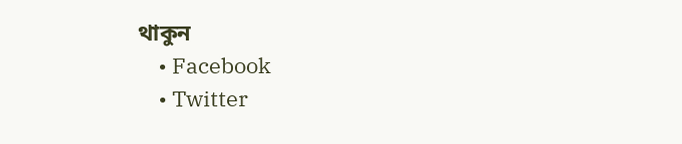থাকুন
    • Facebook
    • Twitter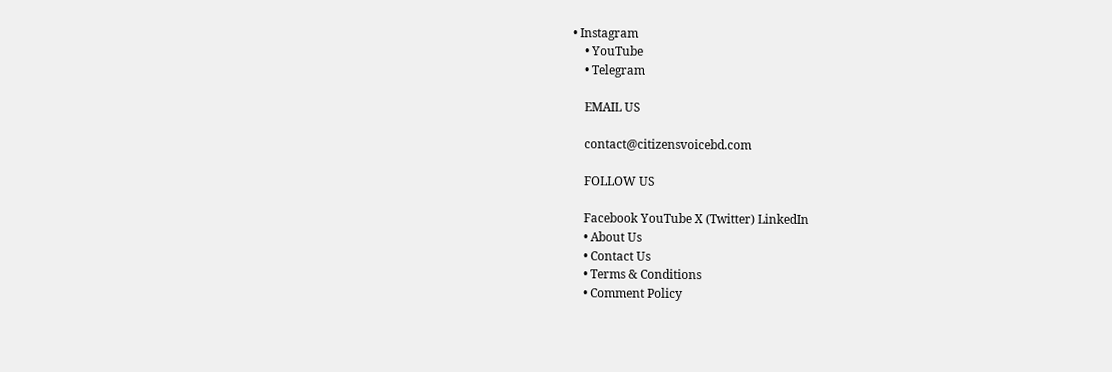• Instagram
    • YouTube
    • Telegram

    EMAIL US

    contact@citizensvoicebd.com

    FOLLOW US

    Facebook YouTube X (Twitter) LinkedIn
    • About Us
    • Contact Us
    • Terms & Conditions
    • Comment Policy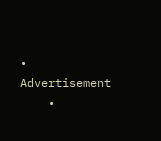• Advertisement
    •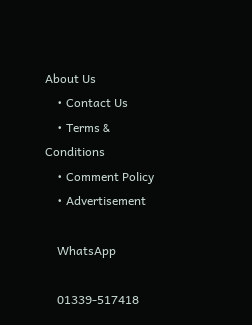About Us
    • Contact Us
    • Terms & Conditions
    • Comment Policy
    • Advertisement

    WhatsApp

    01339-517418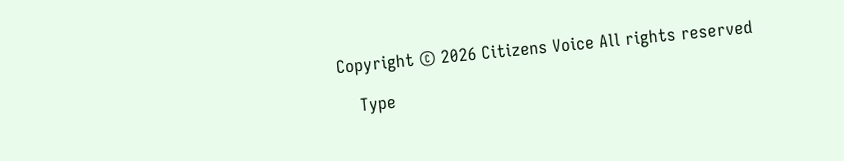Copyright © 2026 Citizens Voice All rights reserved

    Type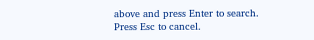above and press Enter to search. Press Esc to cancel.